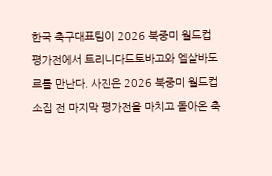한국 축구대표팀이 2026 북중미 월드컵 평가전에서 트리니다드토바고와 엘살바도르를 만난다. 사진은 2026 북중미 월드컵 소집 전 마지막 평가전을 마치고 돌아온 축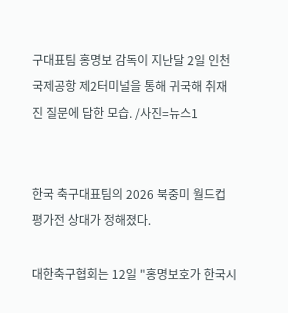구대표팀 홍명보 감독이 지난달 2일 인천국제공항 제2터미널을 통해 귀국해 취재진 질문에 답한 모습. /사진=뉴스1


한국 축구대표팀의 2026 북중미 월드컵 평가전 상대가 정해졌다.

대한축구협회는 12일 "홍명보호가 한국시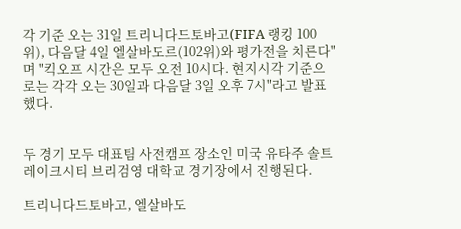각 기준 오는 31일 트리니다드토바고(FIFA 랭킹 100위), 다음달 4일 엘살바도르(102위)와 평가전을 치른다"며 "킥오프 시간은 모두 오전 10시다. 현지시각 기준으로는 각각 오는 30일과 다음달 3일 오후 7시"라고 발표했다.


두 경기 모두 대표팀 사전캠프 장소인 미국 유타주 솔트레이크시티 브리검영 대학교 경기장에서 진행된다.

트리니다드토바고, 엘살바도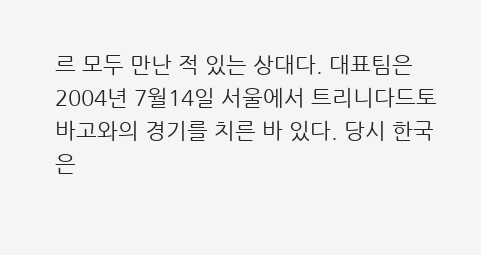르 모두 만난 적 있는 상대다. 대표팀은 2004년 7월14일 서울에서 트리니다드토바고와의 경기를 치른 바 있다. 당시 한국은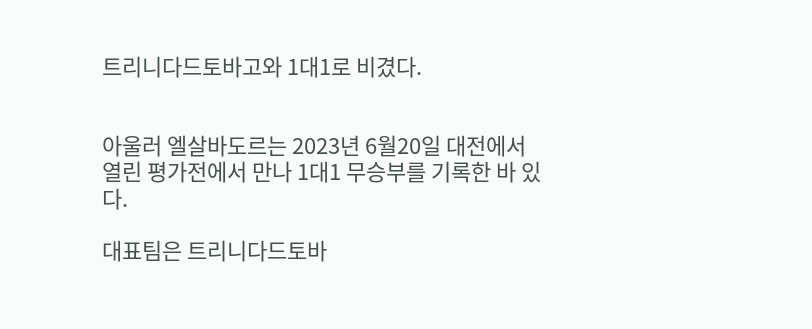트리니다드토바고와 1대1로 비겼다.


아울러 엘살바도르는 2023년 6월20일 대전에서 열린 평가전에서 만나 1대1 무승부를 기록한 바 있다.

대표팀은 트리니다드토바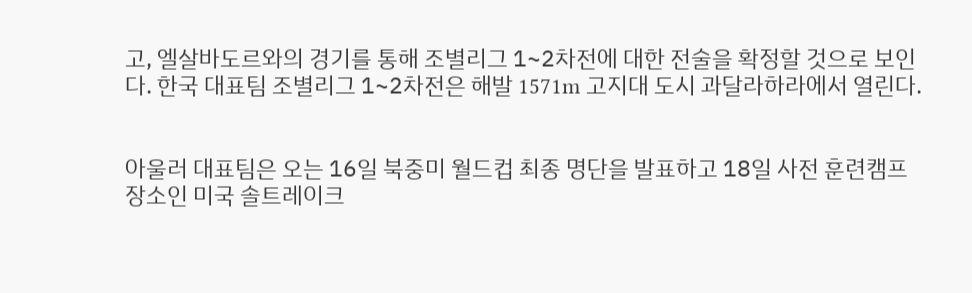고, 엘살바도르와의 경기를 통해 조별리그 1~2차전에 대한 전술을 확정할 것으로 보인다. 한국 대표팀 조별리그 1~2차전은 해발 1571m 고지대 도시 과달라하라에서 열린다.


아울러 대표팀은 오는 16일 북중미 월드컵 최종 명단을 발표하고 18일 사전 훈련캠프 장소인 미국 솔트레이크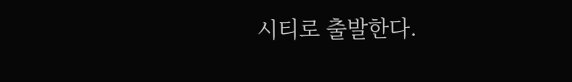시티로 출발한다.